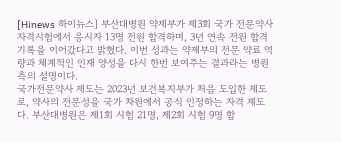[Hinews 하이뉴스] 부산대병원 약제부가 제3회 국가 전문약사 자격시험에서 응시자 13명 전원 합격하며, 3년 연속 전원 합격 기록을 이어갔다고 밝혔다. 이번 성과는 약제부의 전문 약료 역량과 체계적인 인재 양성을 다시 한번 보여주는 결과라는 병원측의 설명이다.
국가전문약사 제도는 2023년 보건복지부가 처음 도입한 제도로, 약사의 전문성을 국가 차원에서 공식 인정하는 자격 제도다. 부산대병원은 제1회 시험 21명, 제2회 시험 9명 합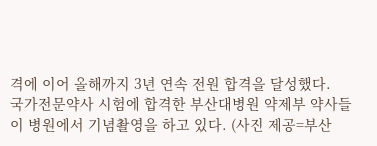격에 이어 올해까지 3년 연속 전원 합격을 달성했다.
국가전문약사 시험에 합격한 부산대병원 약제부 약사들이 병원에서 기념촬영을 하고 있다. (사진 제공=부산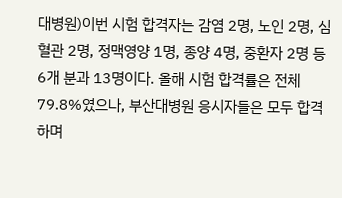대병원)이번 시험 합격자는 감염 2명, 노인 2명, 심혈관 2명, 정맥영양 1명, 종양 4명, 중환자 2명 등 6개 분과 13명이다. 올해 시험 합격률은 전체 79.8%였으나, 부산대병원 응시자들은 모두 합격하며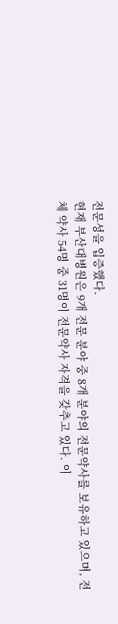전문성을 입증했다.
현재 부산대병원은 9개 전문 분야 중 8개 분야의 전문약사를 보유하고 있으며, 전체 약사 54명 중 31명이 전문약사 자격을 갖추고 있다. 이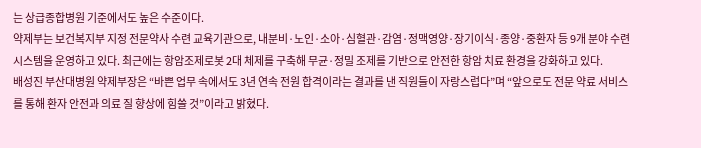는 상급종합병원 기준에서도 높은 수준이다.
약제부는 보건복지부 지정 전문약사 수련 교육기관으로, 내분비·노인·소아·심혈관·감염·정맥영양·장기이식·종양·중환자 등 9개 분야 수련 시스템을 운영하고 있다. 최근에는 항암조제로봇 2대 체제를 구축해 무균·정밀 조제를 기반으로 안전한 항암 치료 환경을 강화하고 있다.
배성진 부산대병원 약제부장은 “바쁜 업무 속에서도 3년 연속 전원 합격이라는 결과를 낸 직원들이 자랑스럽다”며 “앞으로도 전문 약료 서비스를 통해 환자 안전과 의료 질 향상에 힘쓸 것”이라고 밝혔다.